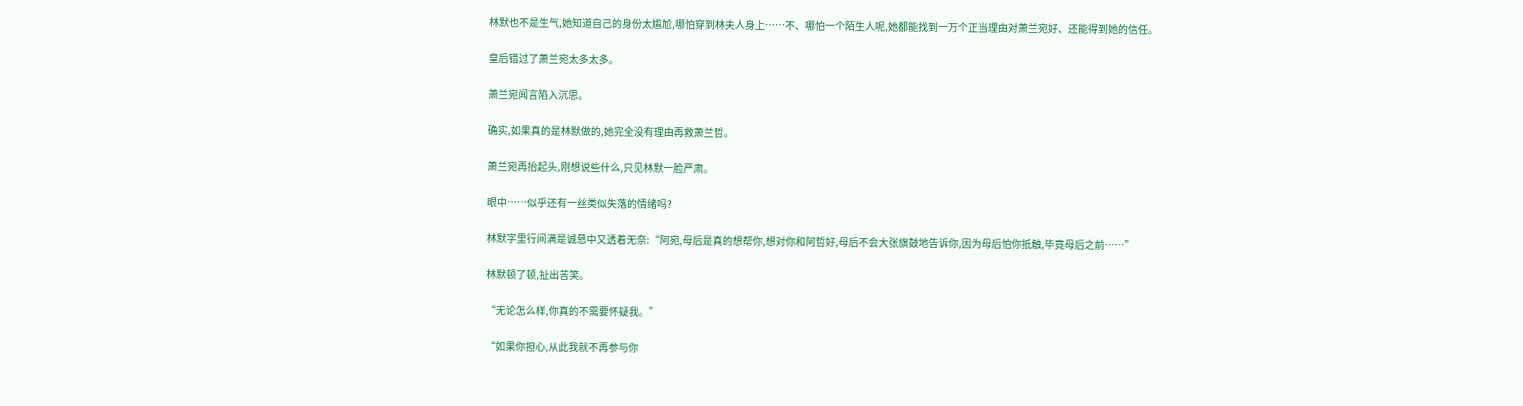林默也不是生气,她知道自己的身份太尴尬,哪怕穿到林夫人身上……不、哪怕一个陌生人呢,她都能找到一万个正当理由对萧兰宛好、还能得到她的信任。

皇后错过了萧兰宛太多太多。

萧兰宛闻言陷入沉思。

确实,如果真的是林默做的,她完全没有理由再救萧兰哲。

萧兰宛再抬起头,刚想说些什么,只见林默一脸严肃。

眼中……似乎还有一丝类似失落的情绪吗?

林默字里行间满是诚恳中又透着无奈:“阿宛,母后是真的想帮你,想对你和阿哲好,母后不会大张旗鼓地告诉你,因为母后怕你抵触,毕竟母后之前……”

林默顿了顿,扯出苦笑。

“无论怎么样,你真的不需要怀疑我。”

“如果你担心,从此我就不再参与你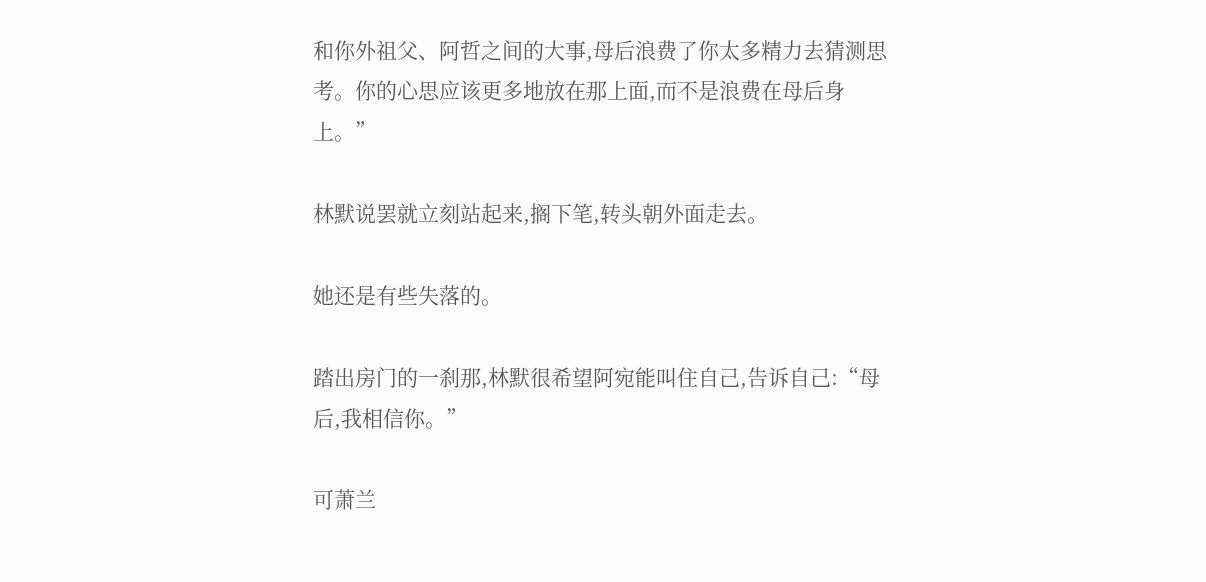和你外祖父、阿哲之间的大事,母后浪费了你太多精力去猜测思考。你的心思应该更多地放在那上面,而不是浪费在母后身上。”

林默说罢就立刻站起来,搁下笔,转头朝外面走去。

她还是有些失落的。

踏出房门的一刹那,林默很希望阿宛能叫住自己,告诉自己:“母后,我相信你。”

可萧兰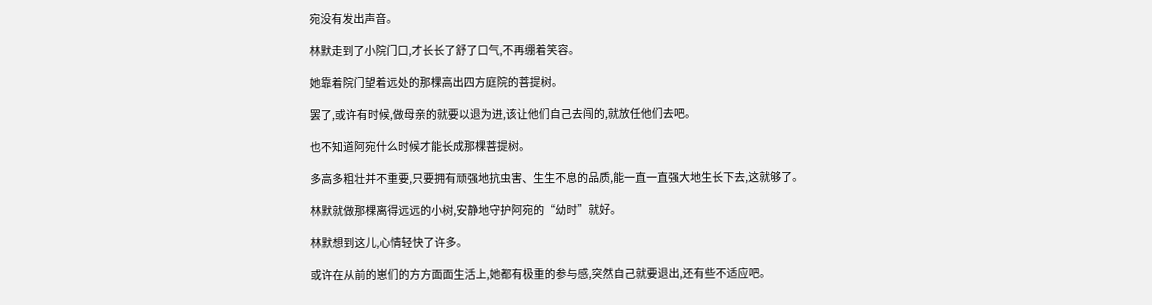宛没有发出声音。

林默走到了小院门口,才长长了舒了口气,不再绷着笑容。

她靠着院门望着远处的那棵高出四方庭院的菩提树。

罢了,或许有时候,做母亲的就要以退为进,该让他们自己去闯的,就放任他们去吧。

也不知道阿宛什么时候才能长成那棵菩提树。

多高多粗壮并不重要,只要拥有顽强地抗虫害、生生不息的品质,能一直一直强大地生长下去,这就够了。

林默就做那棵离得远远的小树,安静地守护阿宛的“幼时”就好。

林默想到这儿,心情轻快了许多。

或许在从前的崽们的方方面面生活上,她都有极重的参与感,突然自己就要退出,还有些不适应吧。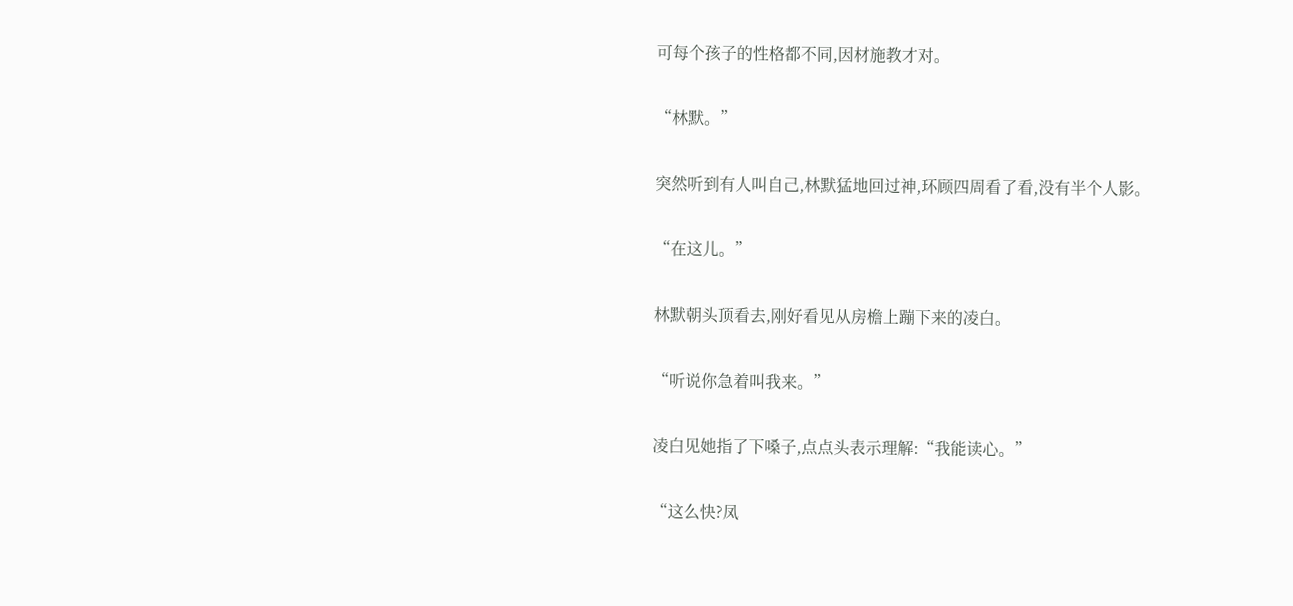可每个孩子的性格都不同,因材施教才对。

“林默。”

突然听到有人叫自己,林默猛地回过神,环顾四周看了看,没有半个人影。

“在这儿。”

林默朝头顶看去,刚好看见从房檐上蹦下来的凌白。

“听说你急着叫我来。”

凌白见她指了下嗓子,点点头表示理解:“我能读心。”

“这么快?凤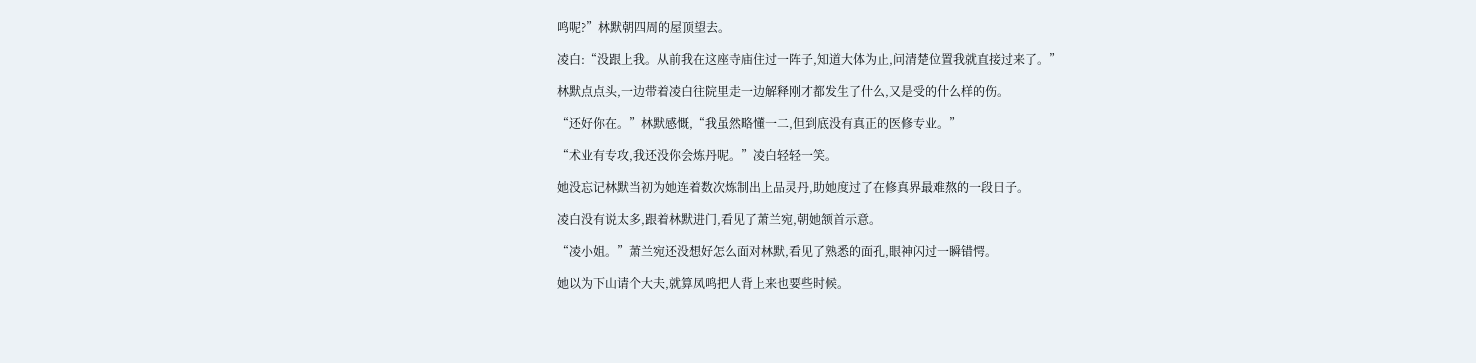鸣呢?”林默朝四周的屋顶望去。

凌白:“没跟上我。从前我在这座寺庙住过一阵子,知道大体为止,问清楚位置我就直接过来了。”

林默点点头,一边带着凌白往院里走一边解释刚才都发生了什么,又是受的什么样的伤。

“还好你在。”林默感慨,“我虽然略懂一二,但到底没有真正的医修专业。”

“术业有专攻,我还没你会炼丹呢。”凌白轻轻一笑。

她没忘记林默当初为她连着数次炼制出上品灵丹,助她度过了在修真界最难熬的一段日子。

凌白没有说太多,跟着林默进门,看见了萧兰宛,朝她颔首示意。

“凌小姐。”萧兰宛还没想好怎么面对林默,看见了熟悉的面孔,眼神闪过一瞬错愕。

她以为下山请个大夫,就算凤鸣把人背上来也要些时候。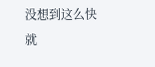没想到这么快就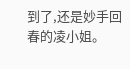到了,还是妙手回春的凌小姐。